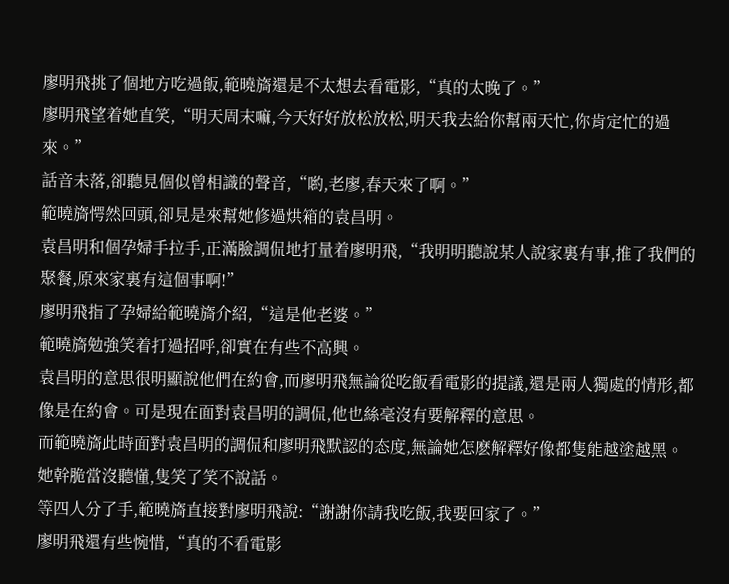廖明飛挑了個地方吃過飯,範曉旖還是不太想去看電影,“真的太晚了。”
廖明飛望着她直笑,“明天周末嘛,今天好好放松放松,明天我去給你幫兩天忙,你肯定忙的過來。”
話音未落,卻聽見個似曾相識的聲音,“喲,老廖,春天來了啊。”
範曉旖愕然回頭,卻見是來幫她修過烘箱的袁昌明。
袁昌明和個孕婦手拉手,正滿臉調侃地打量着廖明飛,“我明明聽說某人說家裏有事,推了我們的聚餐,原來家裏有這個事啊!”
廖明飛指了孕婦給範曉旖介紹,“這是他老婆。”
範曉旖勉強笑着打過招呼,卻實在有些不高興。
袁昌明的意思很明顯說他們在約會,而廖明飛無論從吃飯看電影的提議,還是兩人獨處的情形,都像是在約會。可是現在面對袁昌明的調侃,他也絲毫沒有要解釋的意思。
而範曉旖此時面對袁昌明的調侃和廖明飛默認的态度,無論她怎麽解釋好像都隻能越塗越黑。
她幹脆當沒聽懂,隻笑了笑不說話。
等四人分了手,範曉旖直接對廖明飛說:“謝謝你請我吃飯,我要回家了。”
廖明飛還有些惋惜,“真的不看電影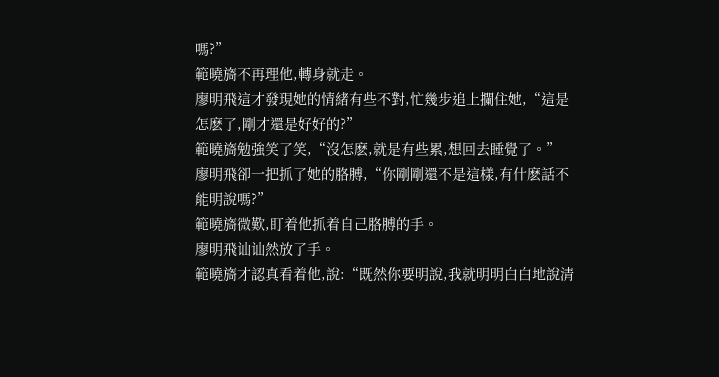嗎?”
範曉旖不再理他,轉身就走。
廖明飛這才發現她的情緒有些不對,忙幾步追上攔住她,“這是怎麽了,剛才還是好好的?”
範曉旖勉強笑了笑,“沒怎麽,就是有些累,想回去睡覺了。”
廖明飛卻一把抓了她的胳膊,“你剛剛還不是這樣,有什麽話不能明說嗎?”
範曉旖微歎,盯着他抓着自己胳膊的手。
廖明飛讪讪然放了手。
範曉旖才認真看着他,說:“既然你要明說,我就明明白白地說清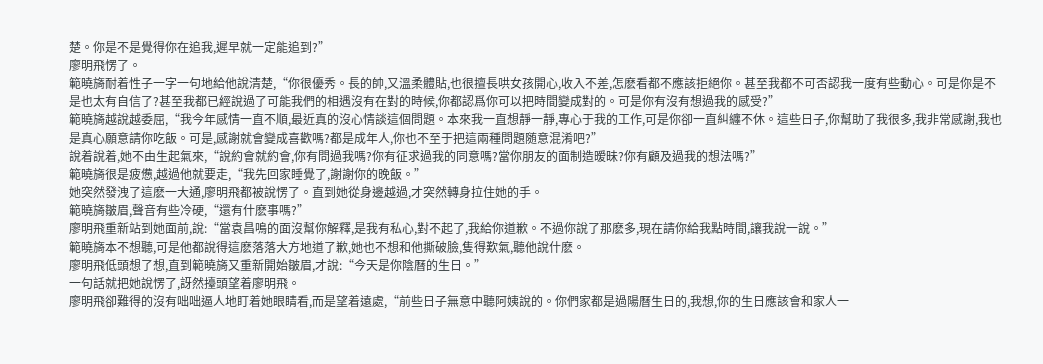楚。你是不是覺得你在追我,遲早就一定能追到?”
廖明飛愣了。
範曉旖耐着性子一字一句地給他說清楚,“你很優秀。長的帥,又溫柔體貼,也很擅長哄女孩開心,收入不差,怎麽看都不應該拒絕你。甚至我都不可否認我一度有些動心。可是你是不是也太有自信了?甚至我都已經說過了可能我們的相遇沒有在對的時候,你都認爲你可以把時間變成對的。可是你有沒有想過我的感受?”
範曉旖越說越委屈,“我今年感情一直不順,最近真的沒心情談這個問題。本來我一直想靜一靜,專心于我的工作,可是你卻一直糾纏不休。這些日子,你幫助了我很多,我非常感謝,我也是真心願意請你吃飯。可是,感謝就會變成喜歡嗎?都是成年人,你也不至于把這兩種問題随意混淆吧?”
說着說着,她不由生起氣來,“說約會就約會,你有問過我嗎?你有征求過我的同意嗎?當你朋友的面制造暧昧?你有顧及過我的想法嗎?”
範曉旖很是疲憊,越過他就要走,“我先回家睡覺了,謝謝你的晚飯。”
她突然發洩了這麽一大通,廖明飛都被說愣了。直到她從身邊越過,才突然轉身拉住她的手。
範曉旖皺眉,聲音有些冷硬,“還有什麽事嗎?”
廖明飛重新站到她面前,說:“當袁昌鳴的面沒幫你解釋,是我有私心,對不起了,我給你道歉。不過你說了那麽多,現在請你給我點時間,讓我說一說。”
範曉旖本不想聽,可是他都說得這麽落落大方地道了歉,她也不想和他撕破臉,隻得歎氣,聽他說什麽。
廖明飛低頭想了想,直到範曉旖又重新開始皺眉,才說:“今天是你陰曆的生日。”
一句話就把她說愣了,訝然擡頭望着廖明飛。
廖明飛卻難得的沒有咄咄逼人地盯着她眼睛看,而是望着遠處,“前些日子無意中聽阿姨說的。你們家都是過陽曆生日的,我想,你的生日應該會和家人一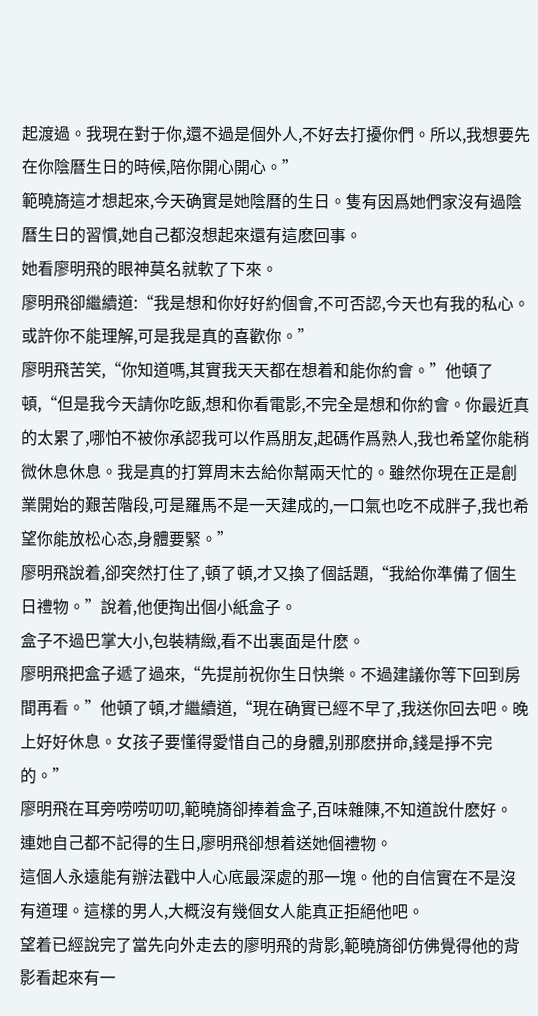起渡過。我現在對于你,還不過是個外人,不好去打擾你們。所以,我想要先在你陰曆生日的時候,陪你開心開心。”
範曉旖這才想起來,今天确實是她陰曆的生日。隻有因爲她們家沒有過陰曆生日的習慣,她自己都沒想起來還有這麽回事。
她看廖明飛的眼神莫名就軟了下來。
廖明飛卻繼續道:“我是想和你好好約個會,不可否認,今天也有我的私心。或許你不能理解,可是我是真的喜歡你。”
廖明飛苦笑,“你知道嗎,其實我天天都在想着和能你約會。”他頓了頓,“但是我今天請你吃飯,想和你看電影,不完全是想和你約會。你最近真的太累了,哪怕不被你承認我可以作爲朋友,起碼作爲熟人,我也希望你能稍微休息休息。我是真的打算周末去給你幫兩天忙的。雖然你現在正是創業開始的艱苦階段,可是羅馬不是一天建成的,一口氣也吃不成胖子,我也希望你能放松心态,身體要緊。”
廖明飛說着,卻突然打住了,頓了頓,才又換了個話題,“我給你準備了個生日禮物。”說着,他便掏出個小紙盒子。
盒子不過巴掌大小,包裝精緻,看不出裏面是什麽。
廖明飛把盒子遞了過來,“先提前祝你生日快樂。不過建議你等下回到房間再看。”他頓了頓,才繼續道,“現在确實已經不早了,我送你回去吧。晚上好好休息。女孩子要懂得愛惜自己的身體,别那麽拼命,錢是掙不完的。”
廖明飛在耳旁唠唠叨叨,範曉旖卻捧着盒子,百味雜陳,不知道說什麽好。
連她自己都不記得的生日,廖明飛卻想着送她個禮物。
這個人永遠能有辦法戳中人心底最深處的那一塊。他的自信實在不是沒有道理。這樣的男人,大概沒有幾個女人能真正拒絕他吧。
望着已經說完了當先向外走去的廖明飛的背影,範曉旖卻仿佛覺得他的背影看起來有一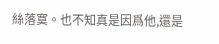絲落寞。也不知真是因爲他,還是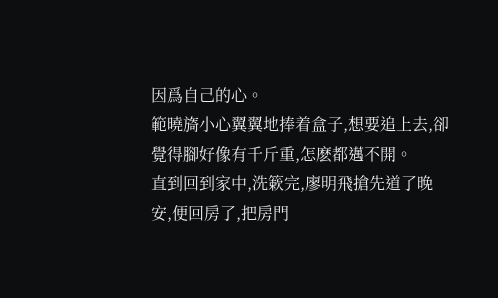因爲自己的心。
範曉旖小心翼翼地捧着盒子,想要追上去,卻覺得腳好像有千斤重,怎麽都邁不開。
直到回到家中,洗簌完,廖明飛搶先道了晚安,便回房了,把房門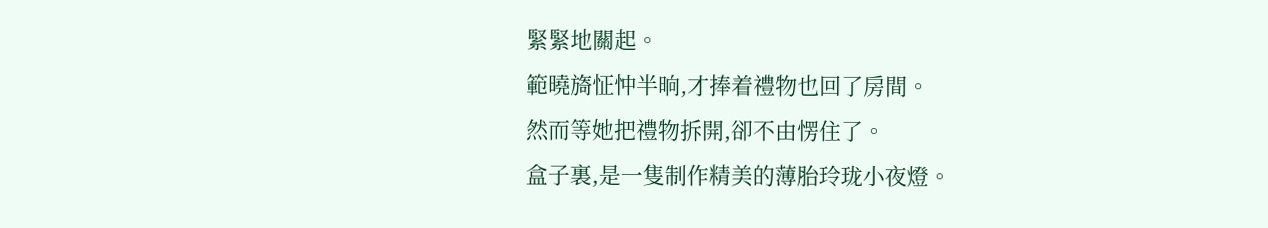緊緊地關起。
範曉旖怔忡半晌,才捧着禮物也回了房間。
然而等她把禮物拆開,卻不由愣住了。
盒子裏,是一隻制作精美的薄胎玲珑小夜燈。